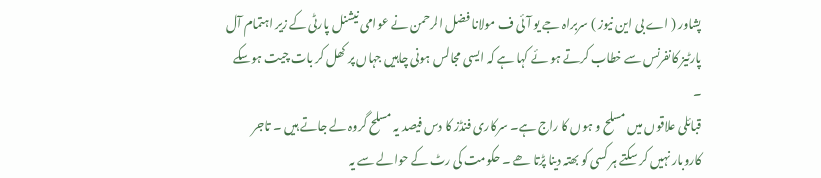پشاور ( اے بی این نیوز ) سربراہ جے یو آئی ف مولانا فضل الرحمن نے عوامی نیشنل پارٹی کے زیر اہتمام آل پارٹیز کانفرنس سے خطاب کرتے ہو ئے کہا ہے کہ ایسی مجالس ہونی چاہیں جہاں پر کھل کر بات چیت ہوسکے ۔
قبائلی علاقوں میں مسلح و ہوں کا راج ہے۔ سرکاری فنڈز کا دس فیصد یہ مسلح گروہ لے جاتے ہیں ۔ تاجر کاروبار نہیں کر سکتے ہر کسی کو بھتہ دینا پڑتا ھے ۔ حکومت کی رٹ کے حوالے سے یہ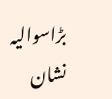بڑاسوالیہ نشان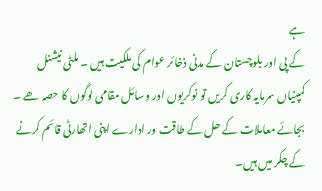ہے
کے پی اور بلوچستان کے مدنی ذخائر عوام کی ملکیت ہیں ۔ ملٹی نیشنل کمپنیاں سرمایہ کاری کریں تو نوکریوں اور وسائل مقامی لوگوں کا حصہ ھے ۔ بجائے معاملات کے حل کے طاقت ور ادارے اپنی اتھارٹی قائم کرنے کے چکر میں ہیں۔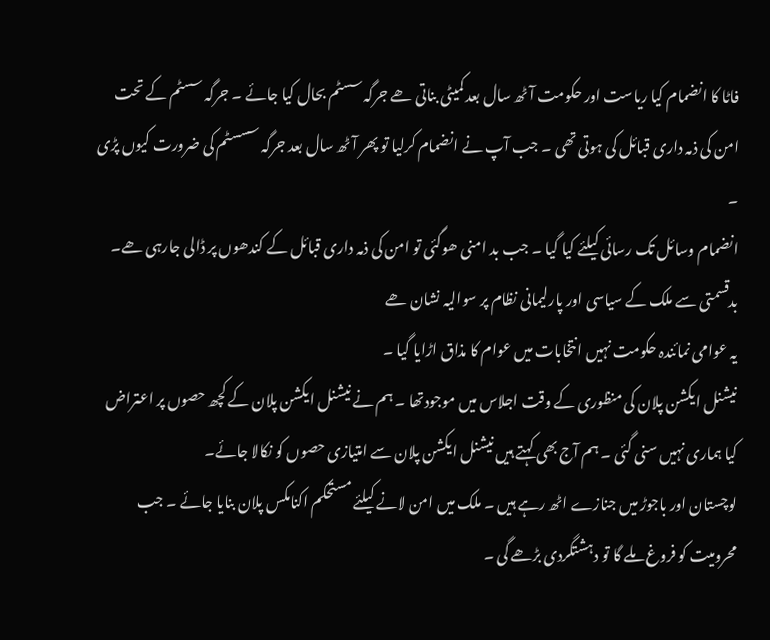فاٹا کا انضمام کیا ریاست اور حکومت آٹھ سال بعد کمیٹی بناتی ھے جرگہ سسٹم بحال کیا جائے ۔ جرگہ سسٹم کے تحت امن کی ذمہ داری قبائل کی ہوتی تھی ۔ جب آپ نے انضمام کرلیا تو پھر آٹھ سال بعد جرگہ سسسٹم کی ضرورت کیوں پڑی ۔
انضمام وسائل تک رسائی کیلئے کیا گیا ۔ جب بد امنی ھوگئی تو امن کی ذمہ داری قبائل کے کندھوں پر ڈالی جارہی ھے۔ بدقسمتی سے ملک کے سیاسی اور پارلیمانی نظام پر سوالیہ نشان ھے
یہ عوامی نمائندہ حکومت نہیں انتخابات میں عوام کا مذاق اڑایا گیا ۔
نیشنل ایکشن پلان کی منظوری کے وقت اجلاس میں موجودتھا ۔ ہم نے نیشنل ایکشن پلان کے کچھ حصوں پر اعتراض کیا ہماری نہیں سنی گئی ۔ ہم آج بھی کہتے ہیں نیشنل ایکشن پلان سے امتیازی حصوں کو نکالا جائے۔
لوچستان اور باجوڑ میں جنازے اٹھ رہے ہیں ۔ ملک میں امن لانے کیلئے مستحکم اکنامکس پلان بنایا جائے ۔ جب محرومیت کو فروغ ملے گا تو دہشتگردی بڑھے گی ۔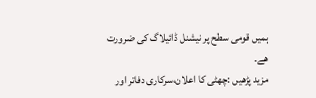ہمیں قومی سطح پر نیشنل ڈائیلاگ کی ضرورت ھے۔
مزید پڑھیں :چھٹی کا اعلان،سرکاری دفاتر اور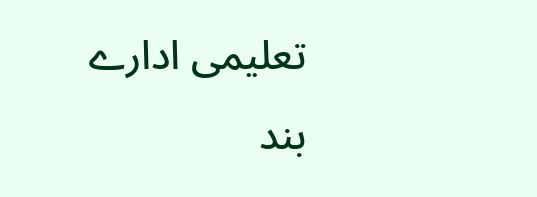تعلیمی ادارے بند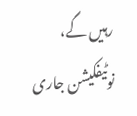رہیں گے، نوٹیفکیشن جاری